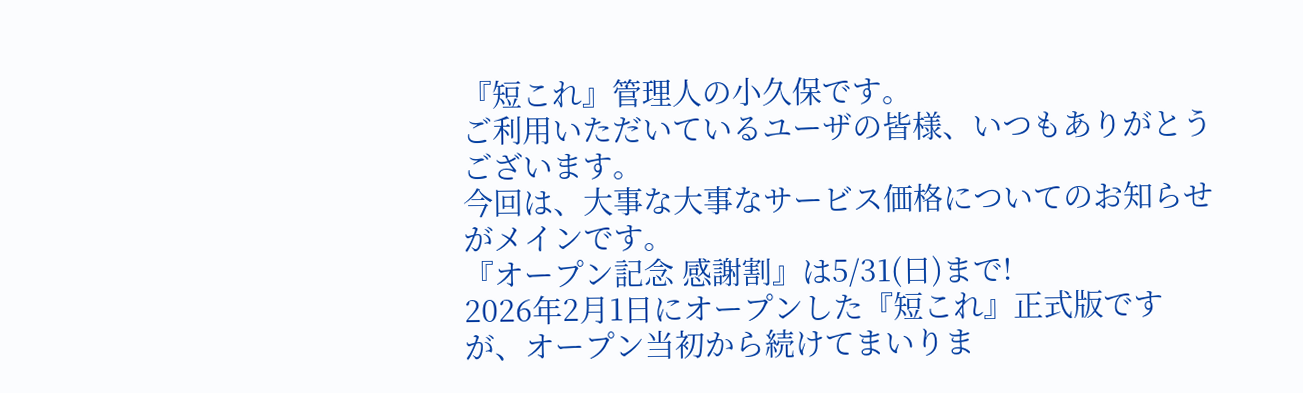『短これ』管理人の小久保です。
ご利用いただいているユーザの皆様、いつもありがとうございます。
今回は、大事な大事なサービス価格についてのお知らせがメインです。
『オープン記念 感謝割』は5/31(日)まで!
2026年2月1日にオープンした『短これ』正式版ですが、オープン当初から続けてまいりま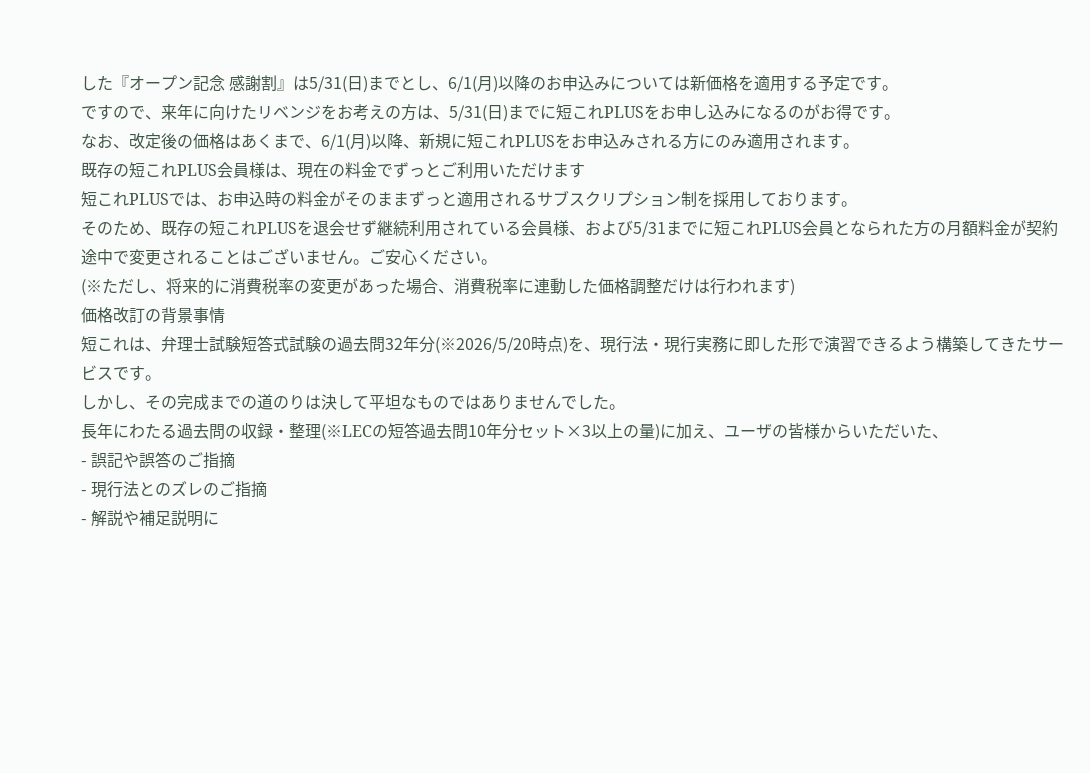した『オープン記念 感謝割』は5/31(日)までとし、6/1(月)以降のお申込みについては新価格を適用する予定です。
ですので、来年に向けたリベンジをお考えの方は、5/31(日)までに短これPLUSをお申し込みになるのがお得です。
なお、改定後の価格はあくまで、6/1(月)以降、新規に短これPLUSをお申込みされる方にのみ適用されます。
既存の短これPLUS会員様は、現在の料金でずっとご利用いただけます
短これPLUSでは、お申込時の料金がそのままずっと適用されるサブスクリプション制を採用しております。
そのため、既存の短これPLUSを退会せず継続利用されている会員様、および5/31までに短これPLUS会員となられた方の月額料金が契約途中で変更されることはございません。ご安心ください。
(※ただし、将来的に消費税率の変更があった場合、消費税率に連動した価格調整だけは行われます)
価格改訂の背景事情
短これは、弁理士試験短答式試験の過去問32年分(※2026/5/20時点)を、現行法・現行実務に即した形で演習できるよう構築してきたサービスです。
しかし、その完成までの道のりは決して平坦なものではありませんでした。
長年にわたる過去問の収録・整理(※LECの短答過去問10年分セット×3以上の量)に加え、ユーザの皆様からいただいた、
- 誤記や誤答のご指摘
- 現行法とのズレのご指摘
- 解説や補足説明に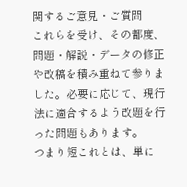関するご意見・ご質問
これらを受け、その都度、問題・解説・データの修正や改稿を積み重ねて参りました。必要に応じて、現行法に適合するよう改題を行った問題もあります。
つまり短これとは、単に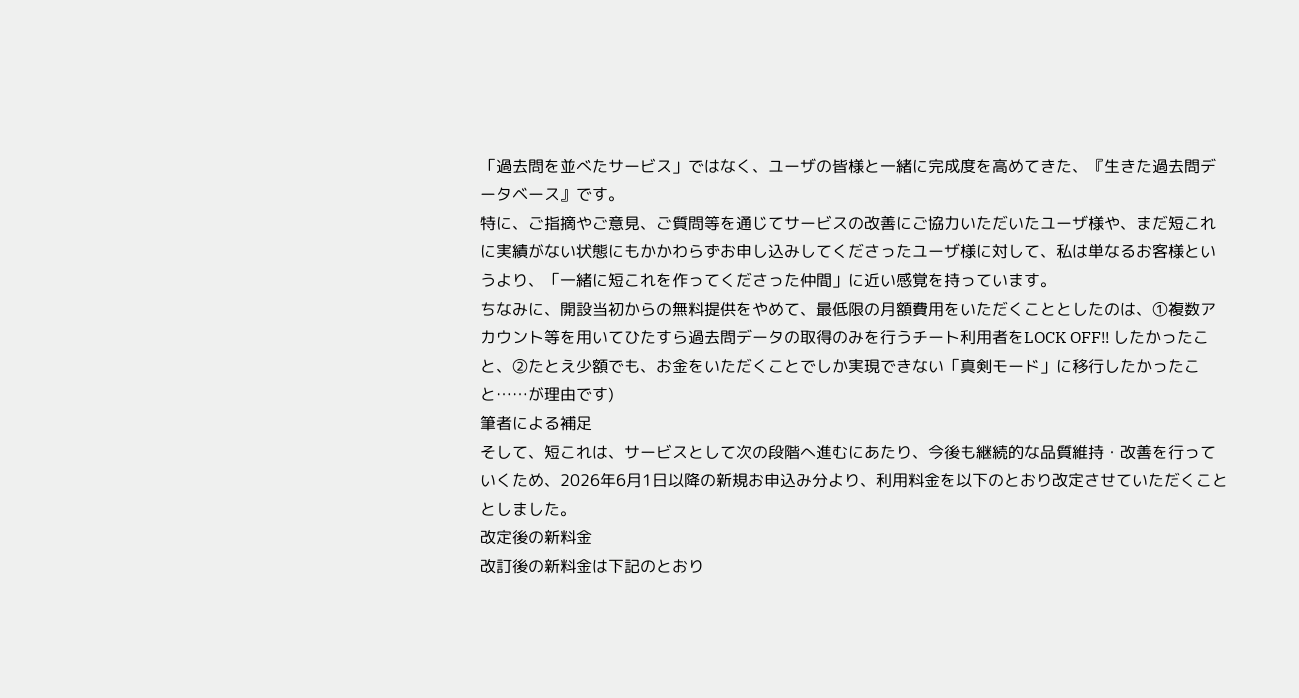「過去問を並べたサービス」ではなく、ユーザの皆様と一緒に完成度を高めてきた、『生きた過去問データベース』です。
特に、ご指摘やご意見、ご質問等を通じてサービスの改善にご協力いただいたユーザ様や、まだ短これに実績がない状態にもかかわらずお申し込みしてくださったユーザ様に対して、私は単なるお客様というより、「一緒に短これを作ってくださった仲間」に近い感覚を持っています。
ちなみに、開設当初からの無料提供をやめて、最低限の月額費用をいただくこととしたのは、①複数アカウント等を用いてひたすら過去問データの取得のみを行うチート利用者をLOCK OFF!! したかったこと、②たとえ少額でも、お金をいただくことでしか実現できない「真剣モード」に移行したかったこと……が理由です)
筆者による補足
そして、短これは、サービスとして次の段階へ進むにあたり、今後も継続的な品質維持・改善を行っていくため、2026年6月1日以降の新規お申込み分より、利用料金を以下のとおり改定させていただくこととしました。
改定後の新料金
改訂後の新料金は下記のとおり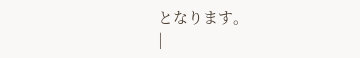となります。
|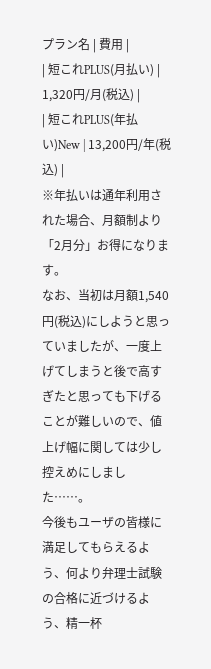プラン名 | 費用 |
| 短これPLUS(月払い) | 1,320円/月(税込) |
| 短これPLUS(年払い)New | 13,200円/年(税込) |
※年払いは通年利用された場合、月額制より「2月分」お得になります。
なお、当初は月額1,540円(税込)にしようと思っていましたが、一度上げてしまうと後で高すぎたと思っても下げることが難しいので、値上げ幅に関しては少し控えめにしました……。
今後もユーザの皆様に満足してもらえるよう、何より弁理士試験の合格に近づけるよう、精一杯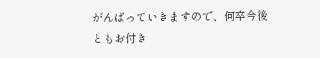がんばっていきますので、何卒今後ともお付き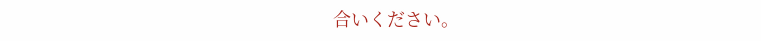合いください。